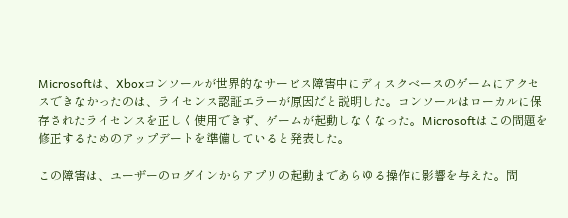Microsoftは、Xboxコンソールが世界的なサービス障害中にディスクベースのゲームにアクセスできなかったのは、ライセンス認証エラーが原因だと説明した。コンソールはローカルに保存されたライセンスを正しく使用できず、ゲームが起動しなくなった。Microsoftはこの問題を修正するためのアップデートを準備していると発表した。

この障害は、ユーザーのログインからアプリの起動まであらゆる操作に影響を与えた。問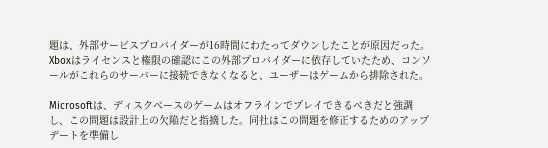題は、外部サービスプロバイダーが16時間にわたってダウンしたことが原因だった。Xboxはライセンスと権限の確認にこの外部プロバイダーに依存していたため、コンソールがこれらのサーバーに接続できなくなると、ユーザーはゲームから排除された。

Microsoftは、ディスクベースのゲームはオフラインでプレイできるべきだと強調し、この問題は設計上の欠陥だと指摘した。同社はこの問題を修正するためのアップデートを準備し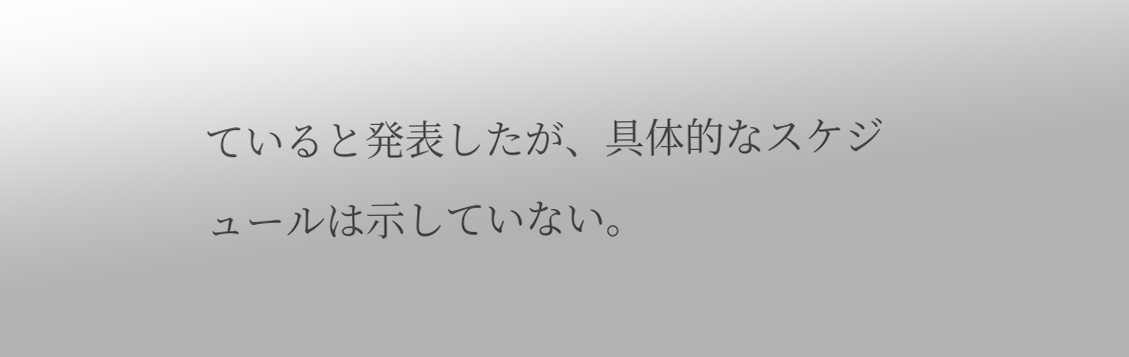ていると発表したが、具体的なスケジュールは示していない。